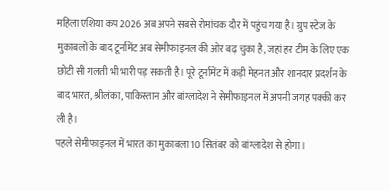महिला एशिया कप 2026 अब अपने सबसे रोमांचक दौर में पहुंच गया है। ग्रुप स्टेज के मुकाबलों के बाद टूर्नामेंट अब सेमीफाइनल की ओर बढ़ चुका है, जहां हर टीम के लिए एक छोटी सी गलती भी भारी पड़ सकती है। पूरे टूर्नामेंट में कड़ी मेहनत और शानदार प्रदर्शन के बाद भारत, श्रीलंका, पाकिस्तान और बांग्लादेश ने सेमीफाइनल में अपनी जगह पक्की कर ली है।
पहले सेमीफाइनल में भारत का मुकाबला 10 सितंबर को बांग्लादेश से होगा।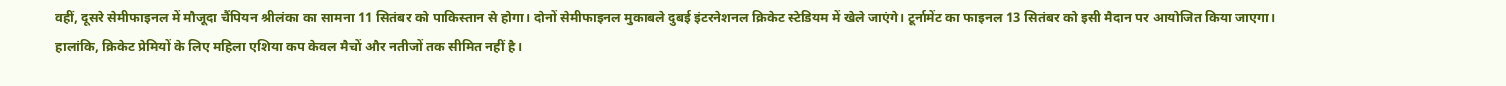वहीं, दूसरे सेमीफाइनल में मौजूदा चैंपियन श्रीलंका का सामना 11 सितंबर को पाकिस्तान से होगा। दोनों सेमीफाइनल मुकाबले दुबई इंटरनेशनल क्रिकेट स्टेडियम में खेले जाएंगे। टूर्नामेंट का फाइनल 13 सितंबर को इसी मैदान पर आयोजित किया जाएगा।
हालांकि, क्रिकेट प्रेमियों के लिए महिला एशिया कप केवल मैचों और नतीजों तक सीमित नहीं है।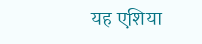यह एशिया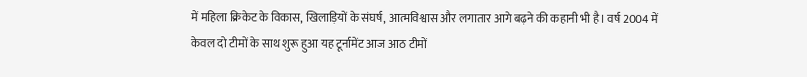में महिला क्रिकेट के विकास, खिलाड़ियों के संघर्ष, आत्मविश्वास और लगातार आगे बढ़ने की कहानी भी है। वर्ष 2004 में केवल दो टीमों के साथ शुरू हुआ यह टूर्नामेंट आज आठ टीमों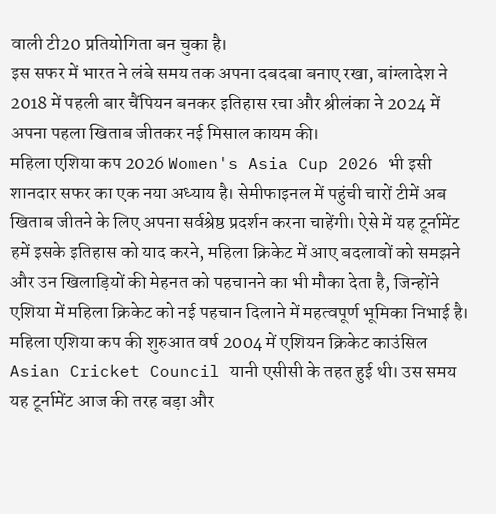वाली टी20 प्रतियोगिता बन चुका है।
इस सफर में भारत ने लंबे समय तक अपना दबदबा बनाए रखा, बांग्लादेश ने 2018 में पहली बार चैंपियन बनकर इतिहास रचा और श्रीलंका ने 2024 में अपना पहला खिताब जीतकर नई मिसाल कायम की।
महिला एशिया कप 2026 Women's Asia Cup 2026 भी इसी शानदार सफर का एक नया अध्याय है। सेमीफाइनल में पहुंची चारों टीमें अब खिताब जीतने के लिए अपना सर्वश्रेष्ठ प्रदर्शन करना चाहेंगी। ऐसे में यह टूर्नामेंट हमें इसके इतिहास को याद करने, महिला क्रिकेट में आए बदलावों को समझने और उन खिलाड़ियों की मेहनत को पहचानने का भी मौका देता है, जिन्होंने एशिया में महिला क्रिकेट को नई पहचान दिलाने में महत्वपूर्ण भूमिका निभाई है।
महिला एशिया कप की शुरुआत वर्ष 2004 में एशियन क्रिकेट काउंसिल Asian Cricket Council यानी एसीसी के तहत हुई थी। उस समय यह टूर्नामेंट आज की तरह बड़ा और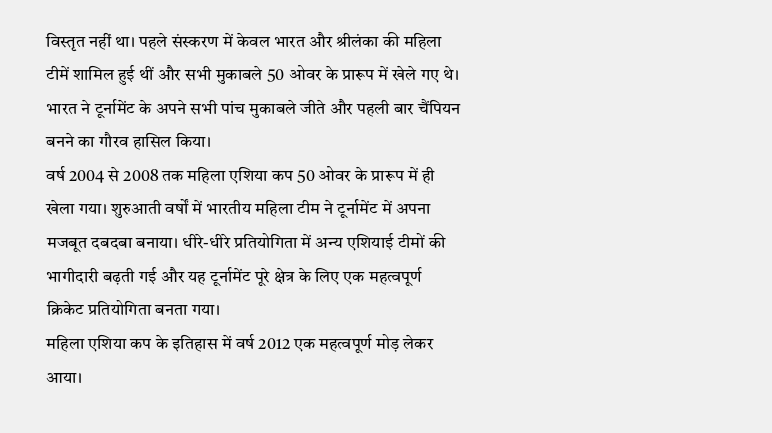विस्तृत नहीं था। पहले संस्करण में केवल भारत और श्रीलंका की महिला टीमें शामिल हुई थीं और सभी मुकाबले 50 ओवर के प्रारूप में खेले गए थे। भारत ने टूर्नामेंट के अपने सभी पांच मुकाबले जीते और पहली बार चैंपियन बनने का गौरव हासिल किया।
वर्ष 2004 से 2008 तक महिला एशिया कप 50 ओवर के प्रारूप में ही खेला गया। शुरुआती वर्षों में भारतीय महिला टीम ने टूर्नामेंट में अपना मजबूत दबदबा बनाया। धीरे-धीरे प्रतियोगिता में अन्य एशियाई टीमों की भागीदारी बढ़ती गई और यह टूर्नामेंट पूरे क्षेत्र के लिए एक महत्वपूर्ण क्रिकेट प्रतियोगिता बनता गया।
महिला एशिया कप के इतिहास में वर्ष 2012 एक महत्वपूर्ण मोड़ लेकर आया।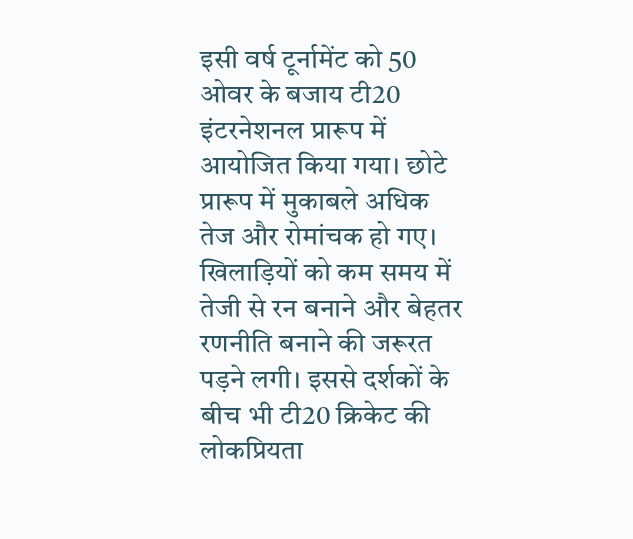इसी वर्ष टूर्नामेंट को 50 ओवर के बजाय टी20 इंटरनेशनल प्रारूप में आयोजित किया गया। छोटे प्रारूप में मुकाबले अधिक तेज और रोमांचक हो गए। खिलाड़ियों को कम समय में तेजी से रन बनाने और बेहतर रणनीति बनाने की जरूरत पड़ने लगी। इससे दर्शकों के बीच भी टी20 क्रिकेट की लोकप्रियता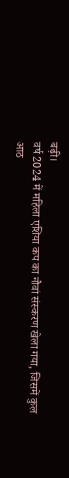बढ़ी।
वर्ष 2024 में महिला एशिया कप का नौवां संस्करण खेला गया, जिसमें कुल आठ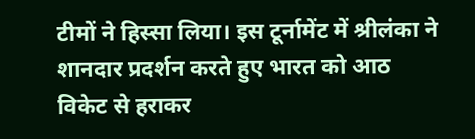टीमों ने हिस्सा लिया। इस टूर्नामेंट में श्रीलंका ने शानदार प्रदर्शन करते हुए भारत को आठ विकेट से हराकर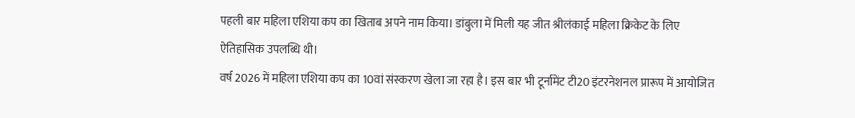पहली बार महिला एशिया कप का खिताब अपने नाम किया। डांबुला में मिली यह जीत श्रीलंकाई महिला क्रिकेट के लिए ऐतिहासिक उपलब्धि थी।
वर्ष 2026 में महिला एशिया कप का 10वां संस्करण खेला जा रहा है। इस बार भी टूर्नामेंट टी20 इंटरनेशनल प्रारूप में आयोजित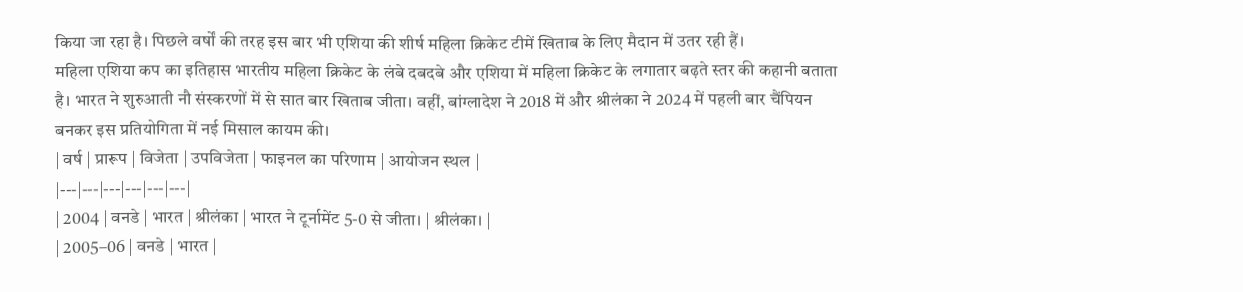किया जा रहा है। पिछले वर्षों की तरह इस बार भी एशिया की शीर्ष महिला क्रिकेट टीमें खिताब के लिए मैदान में उतर रही हैं।
महिला एशिया कप का इतिहास भारतीय महिला क्रिकेट के लंबे दबदबे और एशिया में महिला क्रिकेट के लगातार बढ़ते स्तर की कहानी बताता है। भारत ने शुरुआती नौ संस्करणों में से सात बार खिताब जीता। वहीं, बांग्लादेश ने 2018 में और श्रीलंका ने 2024 में पहली बार चैंपियन बनकर इस प्रतियोगिता में नई मिसाल कायम की।
| वर्ष | प्रारूप | विजेता | उपविजेता | फाइनल का परिणाम | आयोजन स्थल |
|---|---|---|---|---|---|
| 2004 | वनडे | भारत | श्रीलंका | भारत ने टूर्नामेंट 5-0 से जीता। | श्रीलंका। |
| 2005–06 | वनडे | भारत |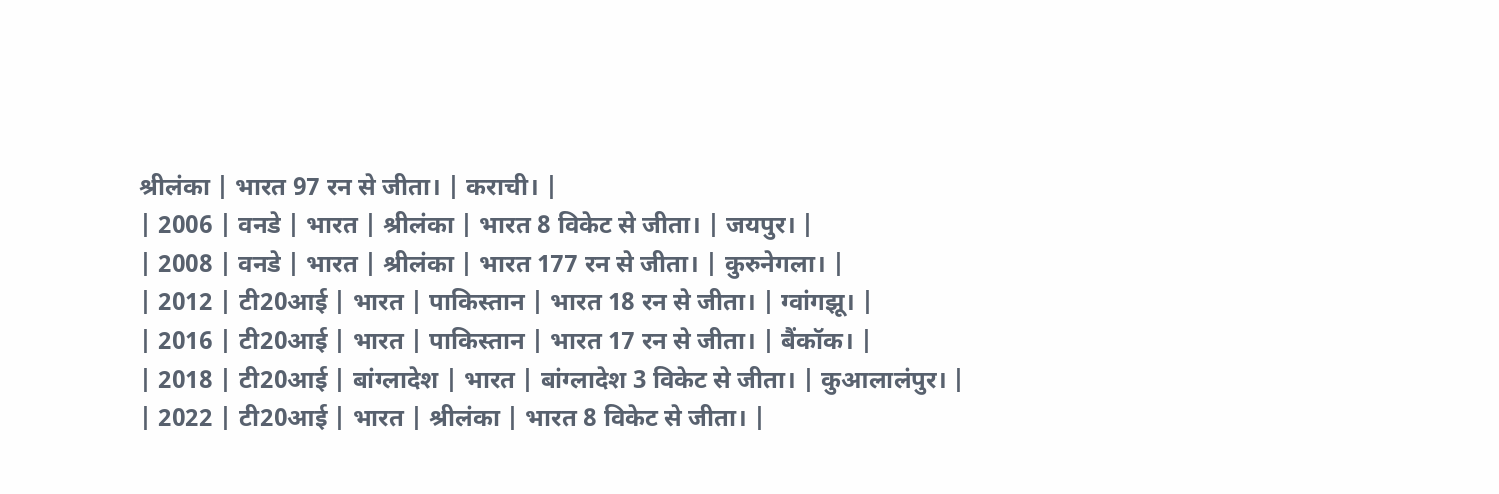श्रीलंका | भारत 97 रन से जीता। | कराची। |
| 2006 | वनडे | भारत | श्रीलंका | भारत 8 विकेट से जीता। | जयपुर। |
| 2008 | वनडे | भारत | श्रीलंका | भारत 177 रन से जीता। | कुरुनेगला। |
| 2012 | टी20आई | भारत | पाकिस्तान | भारत 18 रन से जीता। | ग्वांगझू। |
| 2016 | टी20आई | भारत | पाकिस्तान | भारत 17 रन से जीता। | बैंकॉक। |
| 2018 | टी20आई | बांग्लादेश | भारत | बांग्लादेश 3 विकेट से जीता। | कुआलालंपुर। |
| 2022 | टी20आई | भारत | श्रीलंका | भारत 8 विकेट से जीता। |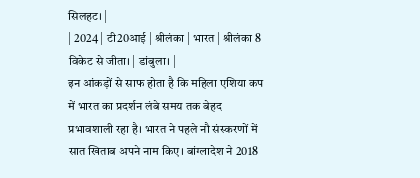सिलहट। |
| 2024 | टी20आई | श्रीलंका | भारत | श्रीलंका 8 विकेट से जीता। | डांबुला। |
इन आंकड़ों से साफ होता है कि महिला एशिया कप में भारत का प्रदर्शन लंबे समय तक बेहद प्रभावशाली रहा है। भारत ने पहले नौ संस्करणों में सात खिताब अपने नाम किए। बांग्लादेश ने 2018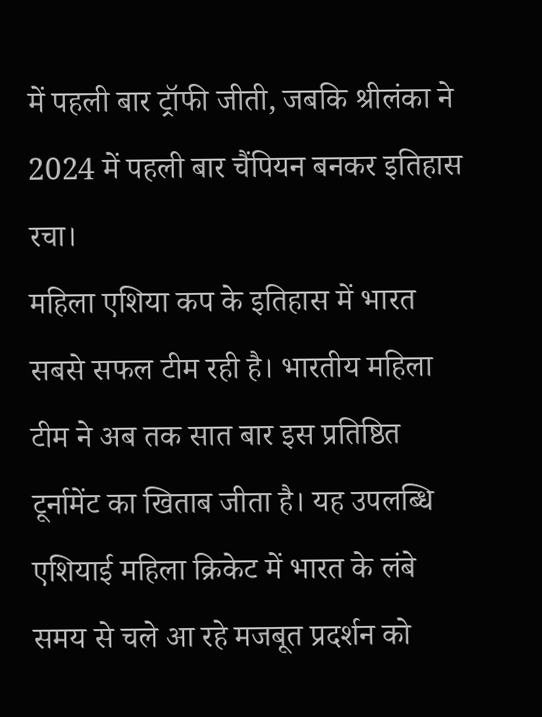में पहली बार ट्रॉफी जीती, जबकि श्रीलंका ने 2024 में पहली बार चैंपियन बनकर इतिहास रचा।
महिला एशिया कप के इतिहास में भारत सबसे सफल टीम रही है। भारतीय महिला टीम ने अब तक सात बार इस प्रतिष्ठित टूर्नामेंट का खिताब जीता है। यह उपलब्धि एशियाई महिला क्रिकेट में भारत के लंबे समय से चले आ रहे मजबूत प्रदर्शन को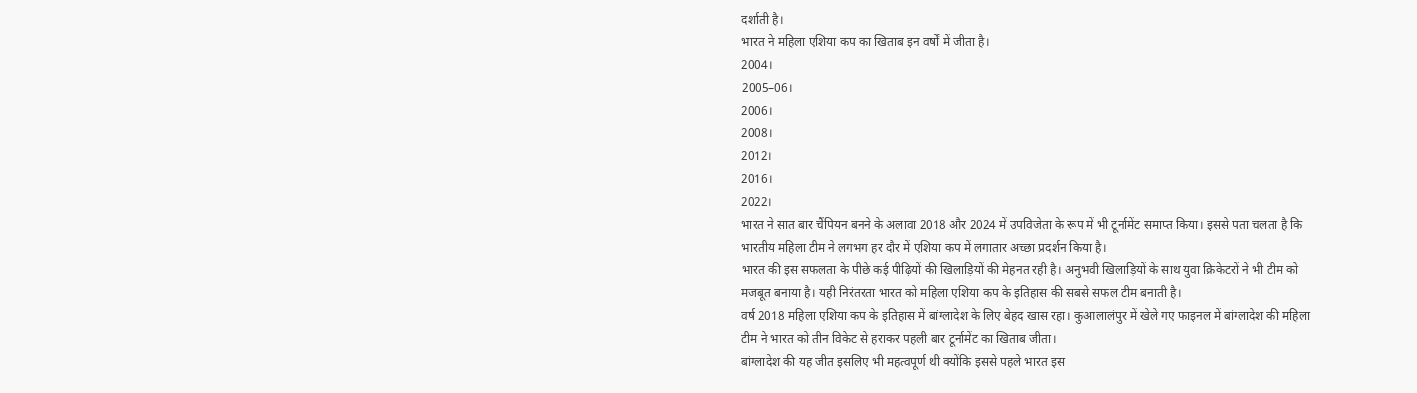दर्शाती है।
भारत ने महिला एशिया कप का खिताब इन वर्षों में जीता है।
2004।
2005–06।
2006।
2008।
2012।
2016।
2022।
भारत ने सात बार चैंपियन बनने के अलावा 2018 और 2024 में उपविजेता के रूप में भी टूर्नामेंट समाप्त किया। इससे पता चलता है कि भारतीय महिला टीम ने लगभग हर दौर में एशिया कप में लगातार अच्छा प्रदर्शन किया है।
भारत की इस सफलता के पीछे कई पीढ़ियों की खिलाड़ियों की मेहनत रही है। अनुभवी खिलाड़ियों के साथ युवा क्रिकेटरों ने भी टीम को मजबूत बनाया है। यही निरंतरता भारत को महिला एशिया कप के इतिहास की सबसे सफल टीम बनाती है।
वर्ष 2018 महिला एशिया कप के इतिहास में बांग्लादेश के लिए बेहद खास रहा। कुआलालंपुर में खेले गए फाइनल में बांग्लादेश की महिला टीम ने भारत को तीन विकेट से हराकर पहली बार टूर्नामेंट का खिताब जीता।
बांग्लादेश की यह जीत इसलिए भी महत्वपूर्ण थी क्योंकि इससे पहले भारत इस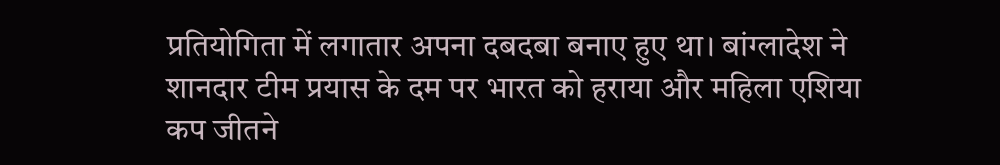प्रतियोगिता में लगातार अपना दबदबा बनाए हुए था। बांग्लादेश ने शानदार टीम प्रयास के दम पर भारत को हराया और महिला एशिया कप जीतने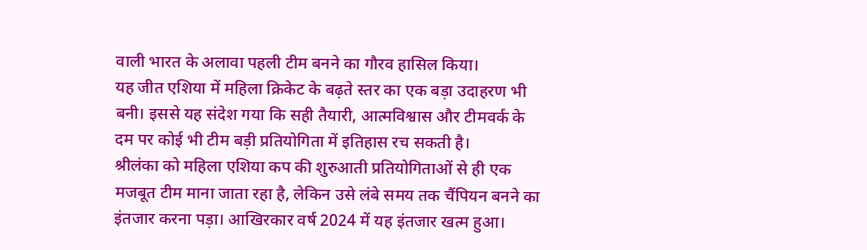वाली भारत के अलावा पहली टीम बनने का गौरव हासिल किया।
यह जीत एशिया में महिला क्रिकेट के बढ़ते स्तर का एक बड़ा उदाहरण भी बनी। इससे यह संदेश गया कि सही तैयारी, आत्मविश्वास और टीमवर्क के दम पर कोई भी टीम बड़ी प्रतियोगिता में इतिहास रच सकती है।
श्रीलंका को महिला एशिया कप की शुरुआती प्रतियोगिताओं से ही एक मजबूत टीम माना जाता रहा है, लेकिन उसे लंबे समय तक चैंपियन बनने का इंतजार करना पड़ा। आखिरकार वर्ष 2024 में यह इंतजार खत्म हुआ।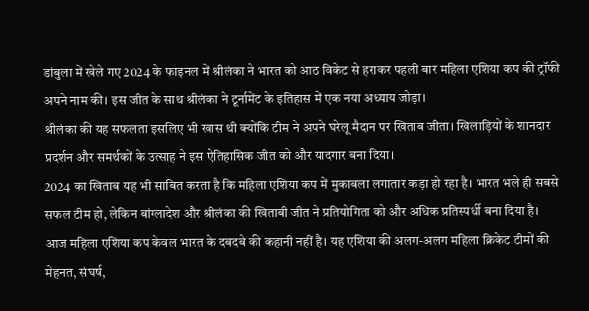डांबुला में खेले गए 2024 के फाइनल में श्रीलंका ने भारत को आठ विकेट से हराकर पहली बार महिला एशिया कप की ट्रॉफी अपने नाम की। इस जीत के साथ श्रीलंका ने टूर्नामेंट के इतिहास में एक नया अध्याय जोड़ा।
श्रीलंका की यह सफलता इसलिए भी खास थी क्योंकि टीम ने अपने घरेलू मैदान पर खिताब जीता। खिलाड़ियों के शानदार प्रदर्शन और समर्थकों के उत्साह ने इस ऐतिहासिक जीत को और यादगार बना दिया।
2024 का खिताब यह भी साबित करता है कि महिला एशिया कप में मुकाबला लगातार कड़ा हो रहा है। भारत भले ही सबसे सफल टीम हो, लेकिन बांग्लादेश और श्रीलंका की खिताबी जीत ने प्रतियोगिता को और अधिक प्रतिस्पर्धी बना दिया है।
आज महिला एशिया कप केवल भारत के दबदबे की कहानी नहीं है। यह एशिया की अलग-अलग महिला क्रिकेट टीमों की मेहनत, संघर्ष,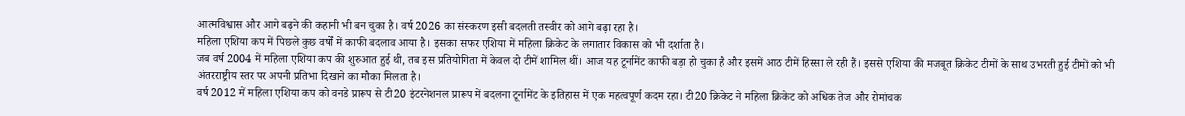आत्मविश्वास और आगे बढ़ने की कहानी भी बन चुका है। वर्ष 2026 का संस्करण इसी बदलती तस्वीर को आगे बढ़ा रहा है।
महिला एशिया कप में पिछले कुछ वर्षों में काफी बदलाव आया है। इसका सफर एशिया में महिला क्रिकेट के लगातार विकास को भी दर्शाता है।
जब वर्ष 2004 में महिला एशिया कप की शुरुआत हुई थी, तब इस प्रतियोगिता में केवल दो टीमें शामिल थीं। आज यह टूर्नामेंट काफी बड़ा हो चुका है और इसमें आठ टीमें हिस्सा ले रही हैं। इससे एशिया की मजबूत क्रिकेट टीमों के साथ उभरती हुई टीमों को भी अंतरराष्ट्रीय स्तर पर अपनी प्रतिभा दिखाने का मौका मिलता है।
वर्ष 2012 में महिला एशिया कप को वनडे प्रारूप से टी20 इंटरनेशनल प्रारूप में बदलना टूर्नामेंट के इतिहास में एक महत्वपूर्ण कदम रहा। टी20 क्रिकेट ने महिला क्रिकेट को अधिक तेज और रोमांचक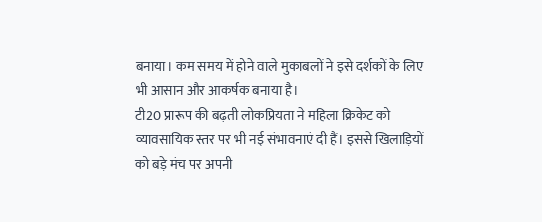बनाया। कम समय में होने वाले मुकाबलों ने इसे दर्शकों के लिए भी आसान और आकर्षक बनाया है।
टी20 प्रारूप की बढ़ती लोकप्रियता ने महिला क्रिकेट को व्यावसायिक स्तर पर भी नई संभावनाएं दी हैं। इससे खिलाड़ियों को बड़े मंच पर अपनी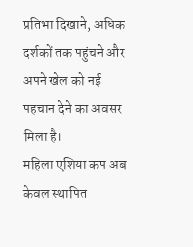प्रतिभा दिखाने, अधिक दर्शकों तक पहुंचने और अपने खेल को नई पहचान देने का अवसर मिला है।
महिला एशिया कप अब केवल स्थापित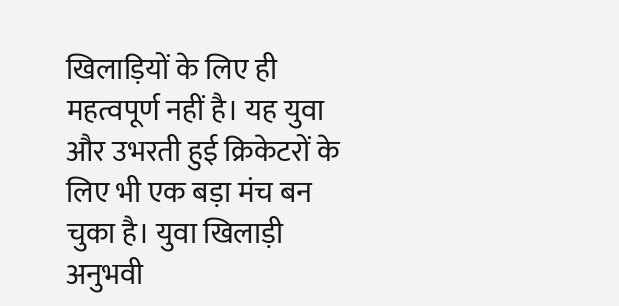खिलाड़ियों के लिए ही महत्वपूर्ण नहीं है। यह युवा और उभरती हुई क्रिकेटरों के लिए भी एक बड़ा मंच बन चुका है। युवा खिलाड़ी अनुभवी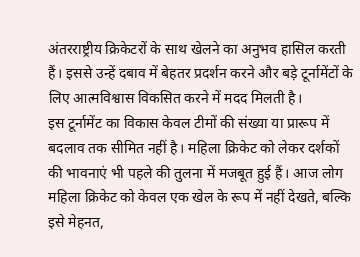अंतरराष्ट्रीय क्रिकेटरों के साथ खेलने का अनुभव हासिल करती हैं। इससे उन्हें दबाव में बेहतर प्रदर्शन करने और बड़े टूर्नामेंटों के लिए आत्मविश्वास विकसित करने में मदद मिलती है।
इस टूर्नामेंट का विकास केवल टीमों की संख्या या प्रारूप में बदलाव तक सीमित नहीं है। महिला क्रिकेट को लेकर दर्शकों की भावनाएं भी पहले की तुलना में मजबूत हुई हैं। आज लोग महिला क्रिकेट को केवल एक खेल के रूप में नहीं देखते, बल्कि इसे मेहनत,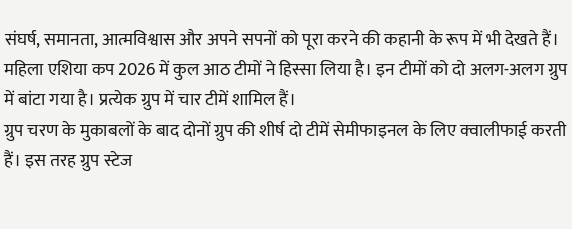संघर्ष, समानता, आत्मविश्वास और अपने सपनों को पूरा करने की कहानी के रूप में भी देखते हैं।
महिला एशिया कप 2026 में कुल आठ टीमों ने हिस्सा लिया है। इन टीमों को दो अलग-अलग ग्रुप में बांटा गया है। प्रत्येक ग्रुप में चार टीमें शामिल हैं।
ग्रुप चरण के मुकाबलों के बाद दोनों ग्रुप की शीर्ष दो टीमें सेमीफाइनल के लिए क्वालीफाई करती हैं। इस तरह ग्रुप स्टेज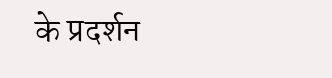के प्रदर्शन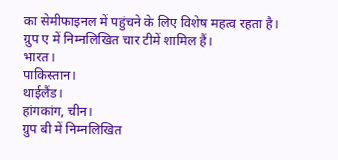का सेमीफाइनल में पहुंचने के लिए विशेष महत्व रहता है।
ग्रुप ए में निम्नलिखित चार टीमें शामिल हैं।
भारत।
पाकिस्तान।
थाईलैंड।
हांगकांग, चीन।
ग्रुप बी में निम्नलिखित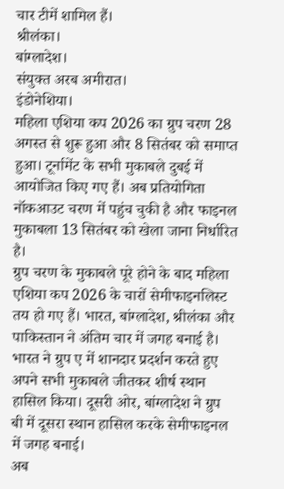चार टीमें शामिल हैं।
श्रीलंका।
बांग्लादेश।
संयुक्त अरब अमीरात।
इंडोनेशिया।
महिला एशिया कप 2026 का ग्रुप चरण 28 अगस्त से शुरू हुआ और 8 सितंबर को समाप्त हुआ। टूर्नामेंट के सभी मुकाबले दुबई में आयोजित किए गए हैं। अब प्रतियोगिता नॉकआउट चरण में पहुंच चुकी है और फाइनल मुकाबला 13 सितंबर को खेला जाना निर्धारित है।
ग्रुप चरण के मुकाबले पूरे होने के बाद महिला एशिया कप 2026 के चारों सेमीफाइनलिस्ट तय हो गए हैं। भारत, बांग्लादेश, श्रीलंका और पाकिस्तान ने अंतिम चार में जगह बनाई है।
भारत ने ग्रुप ए में शानदार प्रदर्शन करते हुए अपने सभी मुकाबले जीतकर शीर्ष स्थान हासिल किया। दूसरी ओर, बांग्लादेश ने ग्रुप बी में दूसरा स्थान हासिल करके सेमीफाइनल में जगह बनाई।
अब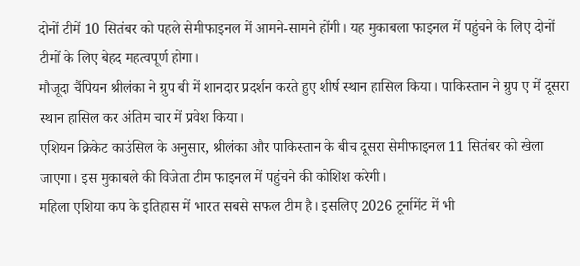दोनों टीमें 10 सितंबर को पहले सेमीफाइनल में आमने-सामने होंगी। यह मुकाबला फाइनल में पहुंचने के लिए दोनों टीमों के लिए बेहद महत्वपूर्ण होगा।
मौजूदा चैंपियन श्रीलंका ने ग्रुप बी में शानदार प्रदर्शन करते हुए शीर्ष स्थान हासिल किया। पाकिस्तान ने ग्रुप ए में दूसरा स्थान हासिल कर अंतिम चार में प्रवेश किया।
एशियन क्रिकेट काउंसिल के अनुसार, श्रीलंका और पाकिस्तान के बीच दूसरा सेमीफाइनल 11 सितंबर को खेला जाएगा। इस मुकाबले की विजेता टीम फाइनल में पहुंचने की कोशिश करेगी।
महिला एशिया कप के इतिहास में भारत सबसे सफल टीम है। इसलिए 2026 टूर्नामेंट में भी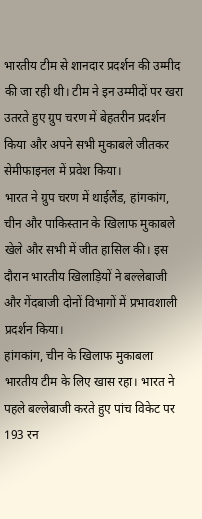भारतीय टीम से शानदार प्रदर्शन की उम्मीद की जा रही थी। टीम ने इन उम्मीदों पर खरा उतरते हुए ग्रुप चरण में बेहतरीन प्रदर्शन किया और अपने सभी मुकाबले जीतकर सेमीफाइनल में प्रवेश किया।
भारत ने ग्रुप चरण में थाईलैंड, हांगकांग, चीन और पाकिस्तान के खिलाफ मुकाबले खेले और सभी में जीत हासिल की। इस दौरान भारतीय खिलाड़ियों ने बल्लेबाजी और गेंदबाजी दोनों विभागों में प्रभावशाली प्रदर्शन किया।
हांगकांग, चीन के खिलाफ मुकाबला भारतीय टीम के लिए खास रहा। भारत ने पहले बल्लेबाजी करते हुए पांच विकेट पर 193 रन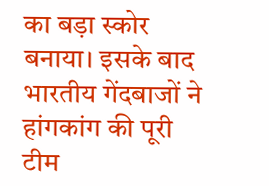का बड़ा स्कोर बनाया। इसके बाद भारतीय गेंदबाजों ने हांगकांग की पूरी टीम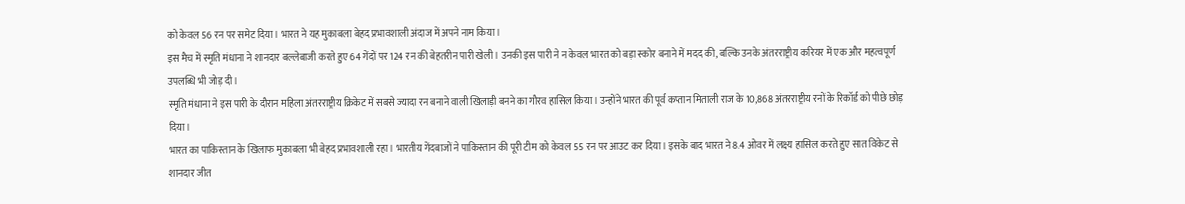को केवल 56 रन पर समेट दिया। भारत ने यह मुकाबला बेहद प्रभावशाली अंदाज में अपने नाम किया।
इस मैच में स्मृति मंधाना ने शानदार बल्लेबाजी करते हुए 64 गेंदों पर 124 रन की बेहतरीन पारी खेली। उनकी इस पारी ने न केवल भारत को बड़ा स्कोर बनाने में मदद की, बल्कि उनके अंतरराष्ट्रीय करियर में एक और महत्वपूर्ण उपलब्धि भी जोड़ दी।
स्मृति मंधाना ने इस पारी के दौरान महिला अंतरराष्ट्रीय क्रिकेट में सबसे ज्यादा रन बनाने वाली खिलाड़ी बनने का गौरव हासिल किया। उन्होंने भारत की पूर्व कप्तान मिताली राज के 10,868 अंतरराष्ट्रीय रनों के रिकॉर्ड को पीछे छोड़ दिया।
भारत का पाकिस्तान के खिलाफ मुकाबला भी बेहद प्रभावशाली रहा। भारतीय गेंदबाजों ने पाकिस्तान की पूरी टीम को केवल 55 रन पर आउट कर दिया। इसके बाद भारत ने 8.4 ओवर में लक्ष्य हासिल करते हुए सात विकेट से शानदार जीत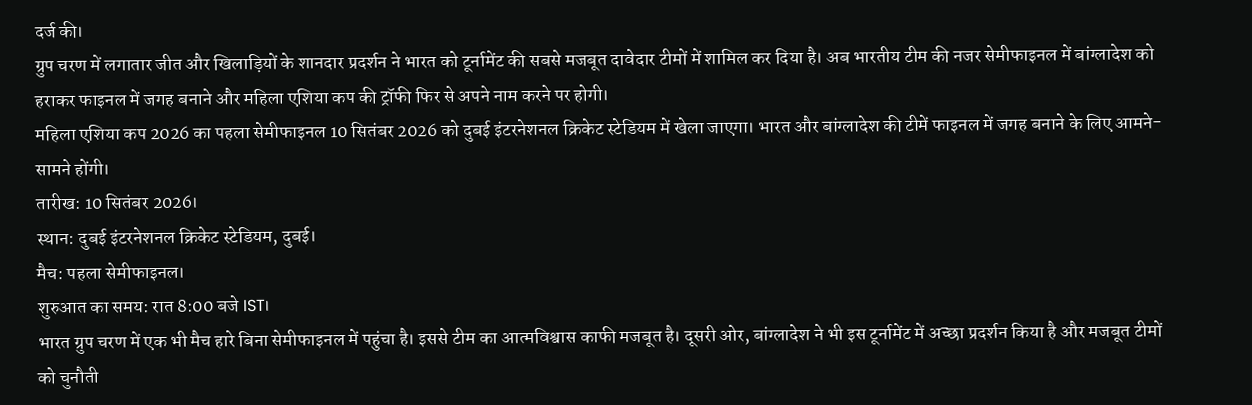दर्ज की।
ग्रुप चरण में लगातार जीत और खिलाड़ियों के शानदार प्रदर्शन ने भारत को टूर्नामेंट की सबसे मजबूत दावेदार टीमों में शामिल कर दिया है। अब भारतीय टीम की नजर सेमीफाइनल में बांग्लादेश को हराकर फाइनल में जगह बनाने और महिला एशिया कप की ट्रॉफी फिर से अपने नाम करने पर होगी।
महिला एशिया कप 2026 का पहला सेमीफाइनल 10 सितंबर 2026 को दुबई इंटरनेशनल क्रिकेट स्टेडियम में खेला जाएगा। भारत और बांग्लादेश की टीमें फाइनल में जगह बनाने के लिए आमने-सामने होंगी।
तारीख: 10 सितंबर 2026।
स्थान: दुबई इंटरनेशनल क्रिकेट स्टेडियम, दुबई।
मैच: पहला सेमीफाइनल।
शुरुआत का समय: रात 8:00 बजे IST।
भारत ग्रुप चरण में एक भी मैच हारे बिना सेमीफाइनल में पहुंचा है। इससे टीम का आत्मविश्वास काफी मजबूत है। दूसरी ओर, बांग्लादेश ने भी इस टूर्नामेंट में अच्छा प्रदर्शन किया है और मजबूत टीमों को चुनौती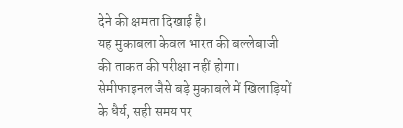देने की क्षमता दिखाई है।
यह मुकाबला केवल भारत की बल्लेबाजी की ताकत की परीक्षा नहीं होगा। सेमीफाइनल जैसे बड़े मुकाबले में खिलाड़ियों के धैर्य, सही समय पर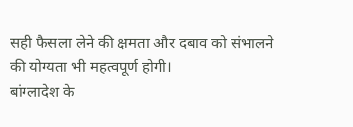सही फैसला लेने की क्षमता और दबाव को संभालने की योग्यता भी महत्वपूर्ण होगी।
बांग्लादेश के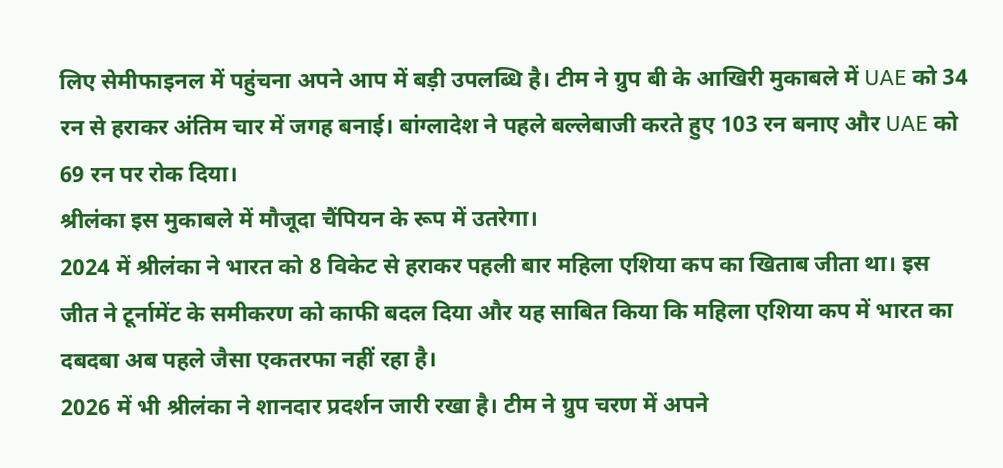लिए सेमीफाइनल में पहुंचना अपने आप में बड़ी उपलब्धि है। टीम ने ग्रुप बी के आखिरी मुकाबले में UAE को 34 रन से हराकर अंतिम चार में जगह बनाई। बांग्लादेश ने पहले बल्लेबाजी करते हुए 103 रन बनाए और UAE को 69 रन पर रोक दिया।
श्रीलंका इस मुकाबले में मौजूदा चैंपियन के रूप में उतरेगा।
2024 में श्रीलंका ने भारत को 8 विकेट से हराकर पहली बार महिला एशिया कप का खिताब जीता था। इस जीत ने टूर्नामेंट के समीकरण को काफी बदल दिया और यह साबित किया कि महिला एशिया कप में भारत का दबदबा अब पहले जैसा एकतरफा नहीं रहा है।
2026 में भी श्रीलंका ने शानदार प्रदर्शन जारी रखा है। टीम ने ग्रुप चरण में अपने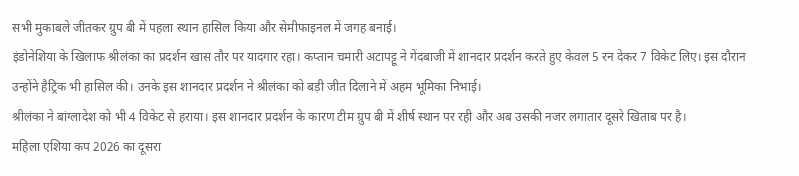सभी मुकाबले जीतकर ग्रुप बी में पहला स्थान हासिल किया और सेमीफाइनल में जगह बनाई।
इंडोनेशिया के खिलाफ श्रीलंका का प्रदर्शन खास तौर पर यादगार रहा। कप्तान चमारी अटापट्टू ने गेंदबाजी में शानदार प्रदर्शन करते हुए केवल 5 रन देकर 7 विकेट लिए। इस दौरान उन्होंने हैट्रिक भी हासिल की। उनके इस शानदार प्रदर्शन ने श्रीलंका को बड़ी जीत दिलाने में अहम भूमिका निभाई।
श्रीलंका ने बांग्लादेश को भी 4 विकेट से हराया। इस शानदार प्रदर्शन के कारण टीम ग्रुप बी में शीर्ष स्थान पर रही और अब उसकी नजर लगातार दूसरे खिताब पर है।
महिला एशिया कप 2026 का दूसरा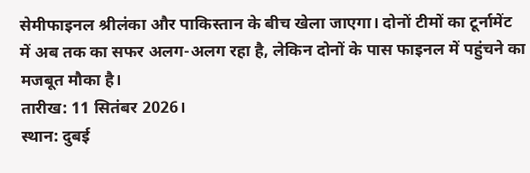सेमीफाइनल श्रीलंका और पाकिस्तान के बीच खेला जाएगा। दोनों टीमों का टूर्नामेंट में अब तक का सफर अलग-अलग रहा है, लेकिन दोनों के पास फाइनल में पहुंचने का मजबूत मौका है।
तारीख: 11 सितंबर 2026।
स्थान: दुबई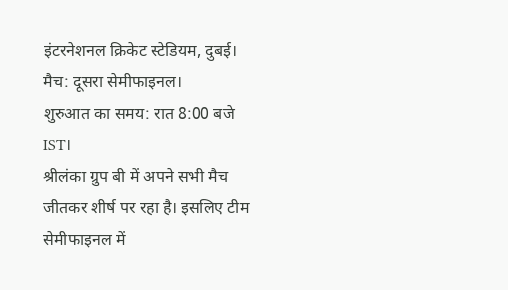इंटरनेशनल क्रिकेट स्टेडियम, दुबई।
मैच: दूसरा सेमीफाइनल।
शुरुआत का समय: रात 8:00 बजे IST।
श्रीलंका ग्रुप बी में अपने सभी मैच जीतकर शीर्ष पर रहा है। इसलिए टीम सेमीफाइनल में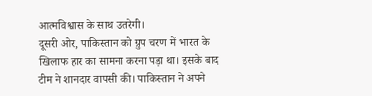आत्मविश्वास के साथ उतरेगी।
दूसरी ओर, पाकिस्तान को ग्रुप चरण में भारत के खिलाफ हार का सामना करना पड़ा था। इसके बाद टीम ने शानदार वापसी की। पाकिस्तान ने अपने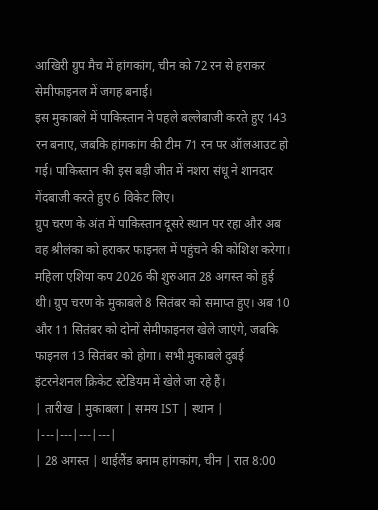आखिरी ग्रुप मैच में हांगकांग, चीन को 72 रन से हराकर सेमीफाइनल में जगह बनाई।
इस मुकाबले में पाकिस्तान ने पहले बल्लेबाजी करते हुए 143 रन बनाए, जबकि हांगकांग की टीम 71 रन पर ऑलआउट हो गई। पाकिस्तान की इस बड़ी जीत में नशरा संधू ने शानदार गेंदबाजी करते हुए 6 विकेट लिए।
ग्रुप चरण के अंत में पाकिस्तान दूसरे स्थान पर रहा और अब वह श्रीलंका को हराकर फाइनल में पहुंचने की कोशिश करेगा।
महिला एशिया कप 2026 की शुरुआत 28 अगस्त को हुई थी। ग्रुप चरण के मुकाबले 8 सितंबर को समाप्त हुए। अब 10 और 11 सितंबर को दोनों सेमीफाइनल खेले जाएंगे, जबकि फाइनल 13 सितंबर को होगा। सभी मुकाबले दुबई इंटरनेशनल क्रिकेट स्टेडियम में खेले जा रहे हैं।
| तारीख | मुकाबला | समय IST | स्थान |
|---|---|---|---|
| 28 अगस्त | थाईलैंड बनाम हांगकांग, चीन | रात 8:00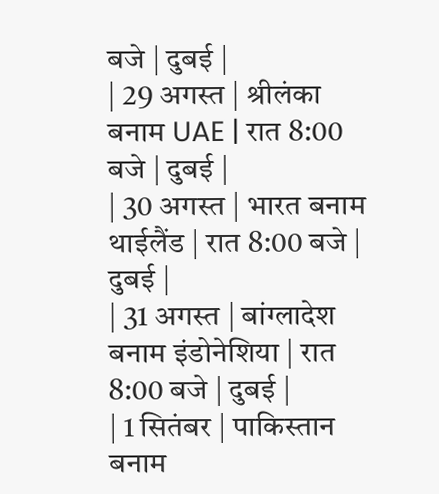बजे | दुबई |
| 29 अगस्त | श्रीलंका बनाम UAE | रात 8:00 बजे | दुबई |
| 30 अगस्त | भारत बनाम थाईलैंड | रात 8:00 बजे | दुबई |
| 31 अगस्त | बांग्लादेश बनाम इंडोनेशिया | रात 8:00 बजे | दुबई |
| 1 सितंबर | पाकिस्तान बनाम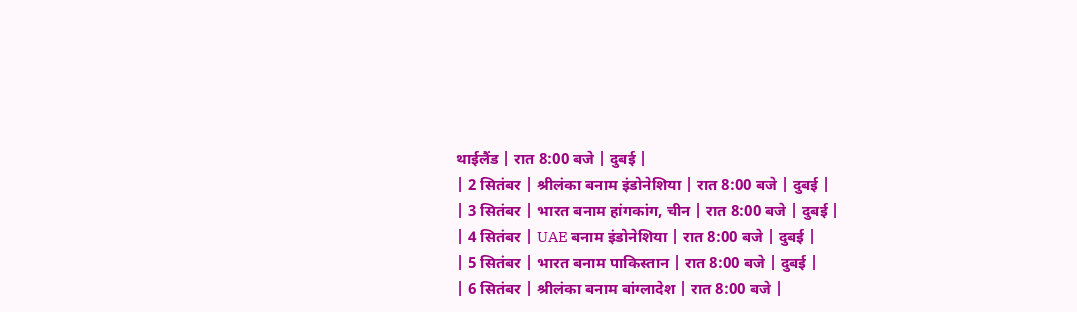थाईलैंड | रात 8:00 बजे | दुबई |
| 2 सितंबर | श्रीलंका बनाम इंडोनेशिया | रात 8:00 बजे | दुबई |
| 3 सितंबर | भारत बनाम हांगकांग, चीन | रात 8:00 बजे | दुबई |
| 4 सितंबर | UAE बनाम इंडोनेशिया | रात 8:00 बजे | दुबई |
| 5 सितंबर | भारत बनाम पाकिस्तान | रात 8:00 बजे | दुबई |
| 6 सितंबर | श्रीलंका बनाम बांग्लादेश | रात 8:00 बजे |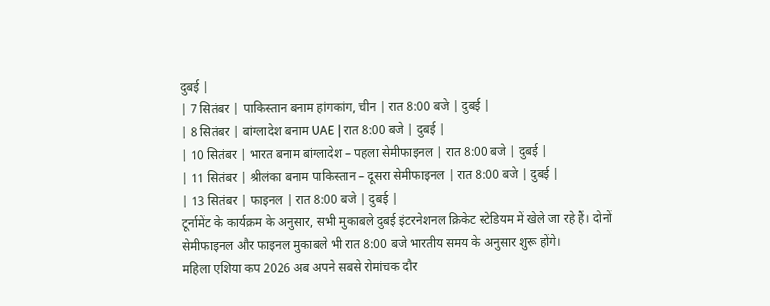दुबई |
| 7 सितंबर | पाकिस्तान बनाम हांगकांग, चीन | रात 8:00 बजे | दुबई |
| 8 सितंबर | बांग्लादेश बनाम UAE | रात 8:00 बजे | दुबई |
| 10 सितंबर | भारत बनाम बांग्लादेश – पहला सेमीफाइनल | रात 8:00 बजे | दुबई |
| 11 सितंबर | श्रीलंका बनाम पाकिस्तान – दूसरा सेमीफाइनल | रात 8:00 बजे | दुबई |
| 13 सितंबर | फाइनल | रात 8:00 बजे | दुबई |
टूर्नामेंट के कार्यक्रम के अनुसार, सभी मुकाबले दुबई इंटरनेशनल क्रिकेट स्टेडियम में खेले जा रहे हैं। दोनों सेमीफाइनल और फाइनल मुकाबले भी रात 8:00 बजे भारतीय समय के अनुसार शुरू होंगे।
महिला एशिया कप 2026 अब अपने सबसे रोमांचक दौर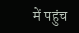में पहुंच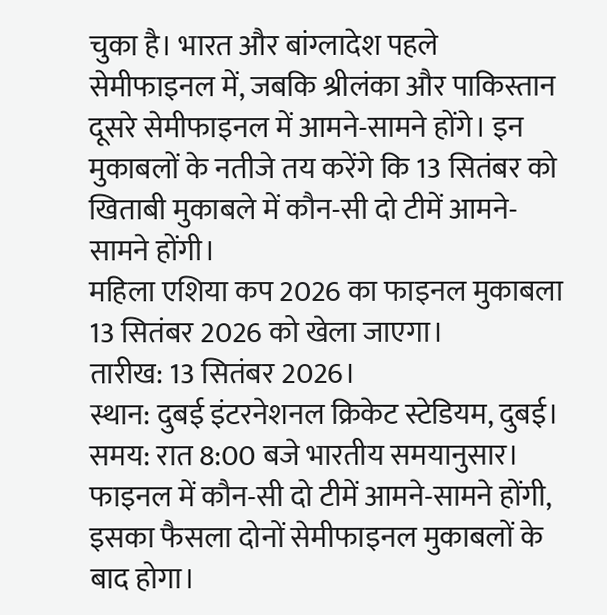चुका है। भारत और बांग्लादेश पहले सेमीफाइनल में, जबकि श्रीलंका और पाकिस्तान दूसरे सेमीफाइनल में आमने-सामने होंगे। इन मुकाबलों के नतीजे तय करेंगे कि 13 सितंबर को खिताबी मुकाबले में कौन-सी दो टीमें आमने-सामने होंगी।
महिला एशिया कप 2026 का फाइनल मुकाबला 13 सितंबर 2026 को खेला जाएगा।
तारीख: 13 सितंबर 2026।
स्थान: दुबई इंटरनेशनल क्रिकेट स्टेडियम, दुबई।
समय: रात 8:00 बजे भारतीय समयानुसार।
फाइनल में कौन-सी दो टीमें आमने-सामने होंगी, इसका फैसला दोनों सेमीफाइनल मुकाबलों के बाद होगा।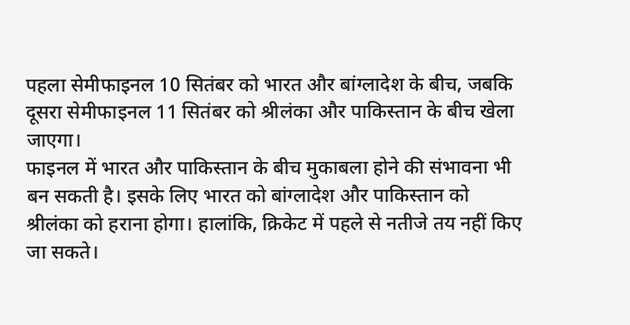पहला सेमीफाइनल 10 सितंबर को भारत और बांग्लादेश के बीच, जबकि दूसरा सेमीफाइनल 11 सितंबर को श्रीलंका और पाकिस्तान के बीच खेला जाएगा।
फाइनल में भारत और पाकिस्तान के बीच मुकाबला होने की संभावना भी बन सकती है। इसके लिए भारत को बांग्लादेश और पाकिस्तान को श्रीलंका को हराना होगा। हालांकि, क्रिकेट में पहले से नतीजे तय नहीं किए जा सकते।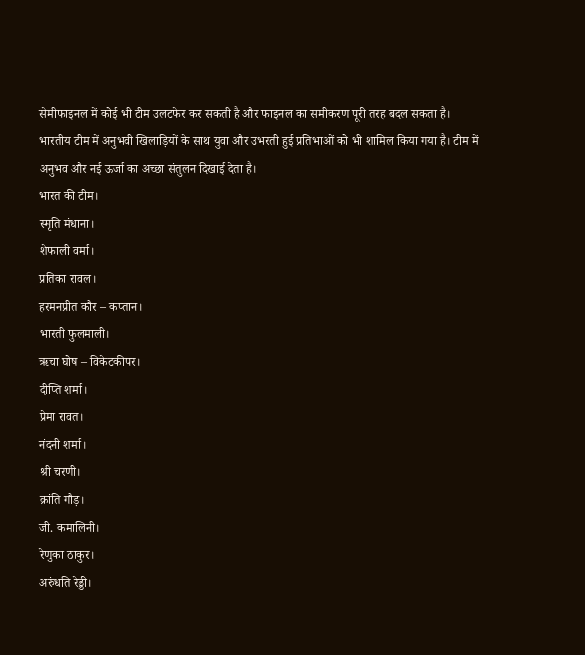सेमीफाइनल में कोई भी टीम उलटफेर कर सकती है और फाइनल का समीकरण पूरी तरह बदल सकता है।
भारतीय टीम में अनुभवी खिलाड़ियों के साथ युवा और उभरती हुई प्रतिभाओं को भी शामिल किया गया है। टीम में अनुभव और नई ऊर्जा का अच्छा संतुलन दिखाई देता है।
भारत की टीम।
स्मृति मंधाना।
शेफाली वर्मा।
प्रतिका रावल।
हरमनप्रीत कौर – कप्तान।
भारती फुलमाली।
ऋचा घोष – विकेटकीपर।
दीप्ति शर्मा।
प्रेमा रावत।
नंदनी शर्मा।
श्री चरणी।
क्रांति गौड़।
जी. कमालिनी।
रेणुका ठाकुर।
अरुंधति रेड्डी।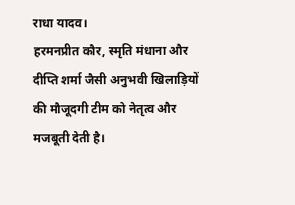राधा यादव।
हरमनप्रीत कौर, स्मृति मंधाना और दीप्ति शर्मा जैसी अनुभवी खिलाड़ियों की मौजूदगी टीम को नेतृत्व और मजबूती देती है।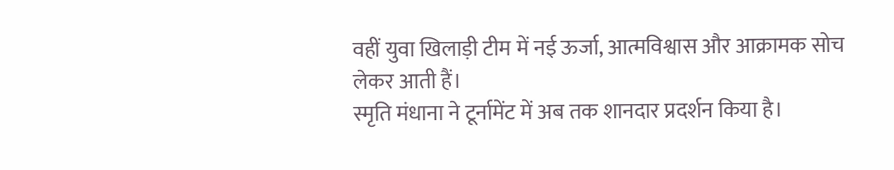वहीं युवा खिलाड़ी टीम में नई ऊर्जा, आत्मविश्वास और आक्रामक सोच लेकर आती हैं।
स्मृति मंधाना ने टूर्नामेंट में अब तक शानदार प्रदर्शन किया है।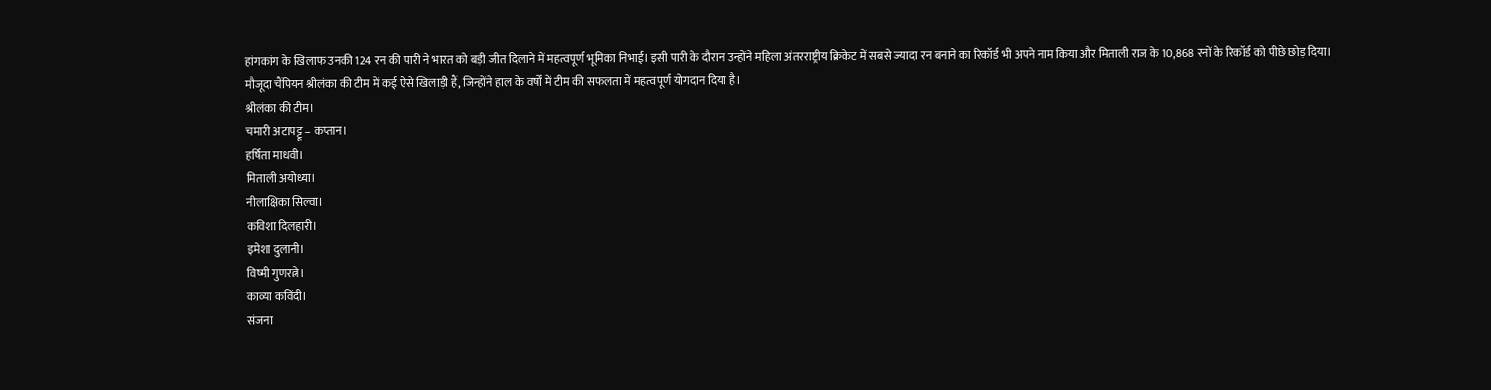हांगकांग के खिलाफ उनकी 124 रन की पारी ने भारत को बड़ी जीत दिलाने में महत्वपूर्ण भूमिका निभाई। इसी पारी के दौरान उन्होंने महिला अंतरराष्ट्रीय क्रिकेट में सबसे ज्यादा रन बनाने का रिकॉर्ड भी अपने नाम किया और मिताली राज के 10,868 रनों के रिकॉर्ड को पीछे छोड़ दिया।
मौजूदा चैंपियन श्रीलंका की टीम में कई ऐसे खिलाड़ी हैं, जिन्होंने हाल के वर्षों में टीम की सफलता में महत्वपूर्ण योगदान दिया है।
श्रीलंका की टीम।
चमारी अटापट्टू – कप्तान।
हर्षिता माधवी।
मिताली अयोध्या।
नीलाक्षिका सिल्वा।
कविशा दिलहारी।
इमेशा दुलानी।
विष्मी गुणरत्ने।
काव्या कविंदी।
संजना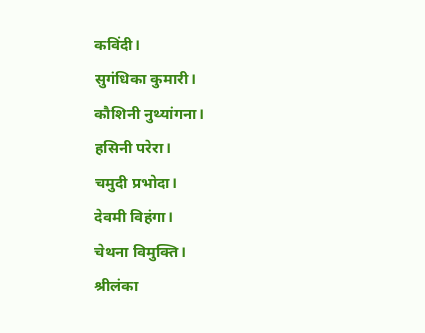कविंदी।
सुगंधिका कुमारी।
कौशिनी नुथ्यांगना।
हसिनी परेरा।
चमुदी प्रभोदा।
देवमी विहंगा।
चेथना विमुक्ति।
श्रीलंका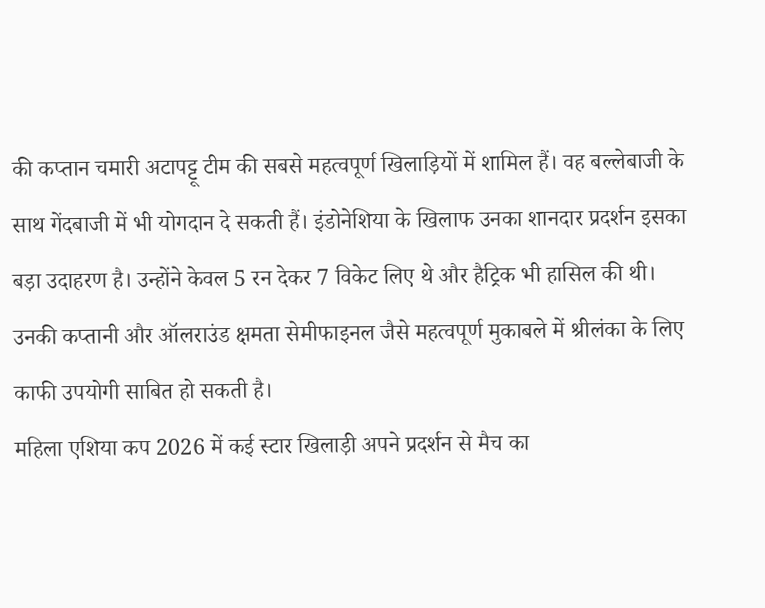की कप्तान चमारी अटापट्टू टीम की सबसे महत्वपूर्ण खिलाड़ियों में शामिल हैं। वह बल्लेबाजी के साथ गेंदबाजी में भी योगदान दे सकती हैं। इंडोनेशिया के खिलाफ उनका शानदार प्रदर्शन इसका बड़ा उदाहरण है। उन्होंने केवल 5 रन देकर 7 विकेट लिए थे और हैट्रिक भी हासिल की थी।
उनकी कप्तानी और ऑलराउंड क्षमता सेमीफाइनल जैसे महत्वपूर्ण मुकाबले में श्रीलंका के लिए काफी उपयोगी साबित हो सकती है।
महिला एशिया कप 2026 में कई स्टार खिलाड़ी अपने प्रदर्शन से मैच का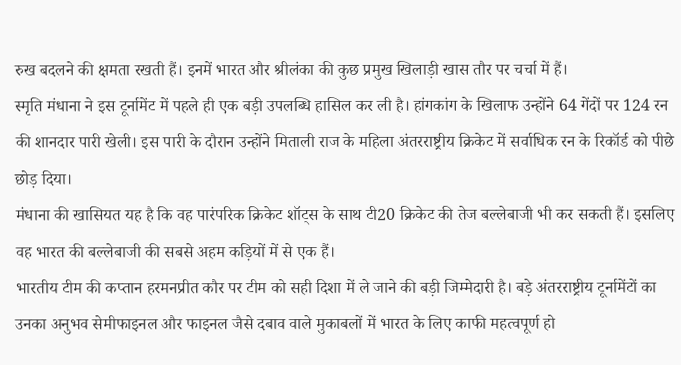रुख बदलने की क्षमता रखती हैं। इनमें भारत और श्रीलंका की कुछ प्रमुख खिलाड़ी खास तौर पर चर्चा में हैं।
स्मृति मंधाना ने इस टूर्नामेंट में पहले ही एक बड़ी उपलब्धि हासिल कर ली है। हांगकांग के खिलाफ उन्होंने 64 गेंदों पर 124 रन की शानदार पारी खेली। इस पारी के दौरान उन्होंने मिताली राज के महिला अंतरराष्ट्रीय क्रिकेट में सर्वाधिक रन के रिकॉर्ड को पीछे छोड़ दिया।
मंधाना की खासियत यह है कि वह पारंपरिक क्रिकेट शॉट्स के साथ टी20 क्रिकेट की तेज बल्लेबाजी भी कर सकती हैं। इसलिए वह भारत की बल्लेबाजी की सबसे अहम कड़ियों में से एक हैं।
भारतीय टीम की कप्तान हरमनप्रीत कौर पर टीम को सही दिशा में ले जाने की बड़ी जिम्मेदारी है। बड़े अंतरराष्ट्रीय टूर्नामेंटों का उनका अनुभव सेमीफाइनल और फाइनल जैसे दबाव वाले मुकाबलों में भारत के लिए काफी महत्वपूर्ण हो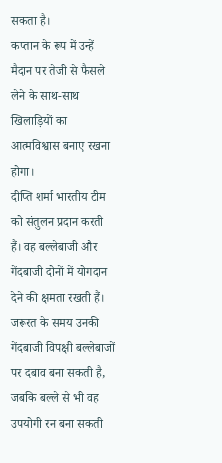सकता है।
कप्तान के रूप में उन्हें मैदान पर तेजी से फैसले लेने के साथ-साथ खिलाड़ियों का आत्मविश्वास बनाए रखना होगा।
दीप्ति शर्मा भारतीय टीम को संतुलन प्रदान करती हैं। वह बल्लेबाजी और गेंदबाजी दोनों में योगदान देने की क्षमता रखती हैं। जरूरत के समय उनकी गेंदबाजी विपक्षी बल्लेबाजों पर दबाव बना सकती है, जबकि बल्ले से भी वह उपयोगी रन बना सकती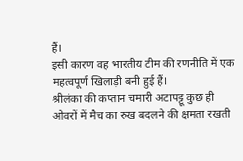हैं।
इसी कारण वह भारतीय टीम की रणनीति में एक महत्वपूर्ण खिलाड़ी बनी हुई हैं।
श्रीलंका की कप्तान चमारी अटापट्टू कुछ ही ओवरों में मैच का रुख बदलने की क्षमता रखती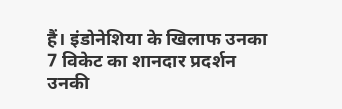हैं। इंडोनेशिया के खिलाफ उनका 7 विकेट का शानदार प्रदर्शन उनकी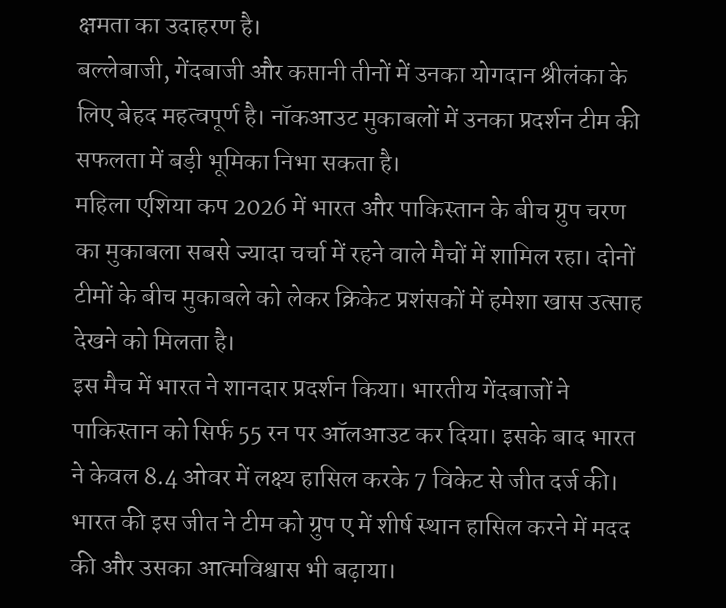क्षमता का उदाहरण है।
बल्लेबाजी, गेंदबाजी और कप्तानी तीनों में उनका योगदान श्रीलंका के लिए बेहद महत्वपूर्ण है। नॉकआउट मुकाबलों में उनका प्रदर्शन टीम की सफलता में बड़ी भूमिका निभा सकता है।
महिला एशिया कप 2026 में भारत और पाकिस्तान के बीच ग्रुप चरण का मुकाबला सबसे ज्यादा चर्चा में रहने वाले मैचों में शामिल रहा। दोनों टीमों के बीच मुकाबले को लेकर क्रिकेट प्रशंसकों में हमेशा खास उत्साह देखने को मिलता है।
इस मैच में भारत ने शानदार प्रदर्शन किया। भारतीय गेंदबाजों ने पाकिस्तान को सिर्फ 55 रन पर ऑलआउट कर दिया। इसके बाद भारत ने केवल 8.4 ओवर में लक्ष्य हासिल करके 7 विकेट से जीत दर्ज की।
भारत की इस जीत ने टीम को ग्रुप ए में शीर्ष स्थान हासिल करने में मदद की और उसका आत्मविश्वास भी बढ़ाया।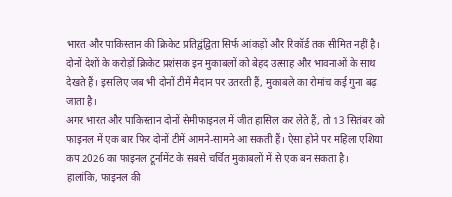भारत और पाकिस्तान की क्रिकेट प्रतिद्वंद्विता सिर्फ आंकड़ों और रिकॉर्ड तक सीमित नहीं है। दोनों देशों के करोड़ों क्रिकेट प्रशंसक इन मुकाबलों को बेहद उत्साह और भावनाओं के साथ देखते हैं। इसलिए जब भी दोनों टीमें मैदान पर उतरती हैं, मुकाबले का रोमांच कई गुना बढ़ जाता है।
अगर भारत और पाकिस्तान दोनों सेमीफाइनल में जीत हासिल कर लेते हैं, तो 13 सितंबर को फाइनल में एक बार फिर दोनों टीमें आमने-सामने आ सकती हैं। ऐसा होने पर महिला एशिया कप 2026 का फाइनल टूर्नामेंट के सबसे चर्चित मुकाबलों में से एक बन सकता है।
हालांकि, फाइनल की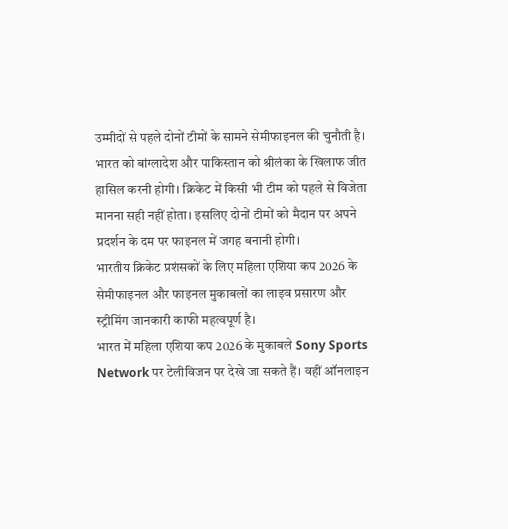उम्मीदों से पहले दोनों टीमों के सामने सेमीफाइनल की चुनौती है। भारत को बांग्लादेश और पाकिस्तान को श्रीलंका के खिलाफ जीत हासिल करनी होगी। क्रिकेट में किसी भी टीम को पहले से विजेता मानना सही नहीं होता। इसलिए दोनों टीमों को मैदान पर अपने प्रदर्शन के दम पर फाइनल में जगह बनानी होगी।
भारतीय क्रिकेट प्रशंसकों के लिए महिला एशिया कप 2026 के सेमीफाइनल और फाइनल मुकाबलों का लाइव प्रसारण और स्ट्रीमिंग जानकारी काफी महत्वपूर्ण है।
भारत में महिला एशिया कप 2026 के मुकाबले Sony Sports Network पर टेलीविजन पर देखे जा सकते हैं। वहीं ऑनलाइन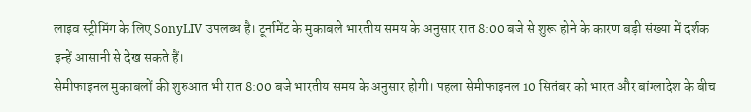लाइव स्ट्रीमिंग के लिए SonyLIV उपलब्ध है। टूर्नामेंट के मुकाबले भारतीय समय के अनुसार रात 8:00 बजे से शुरू होने के कारण बड़ी संख्या में दर्शक इन्हें आसानी से देख सकते हैं।
सेमीफाइनल मुकाबलों की शुरुआत भी रात 8:00 बजे भारतीय समय के अनुसार होगी। पहला सेमीफाइनल 10 सितंबर को भारत और बांग्लादेश के बीच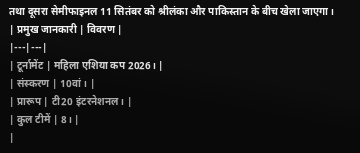तथा दूसरा सेमीफाइनल 11 सितंबर को श्रीलंका और पाकिस्तान के बीच खेला जाएगा।
| प्रमुख जानकारी | विवरण |
|---|---|
| टूर्नामेंट | महिला एशिया कप 2026। |
| संस्करण | 10वां। |
| प्रारूप | टी20 इंटरनेशनल। |
| कुल टीमें | 8। |
|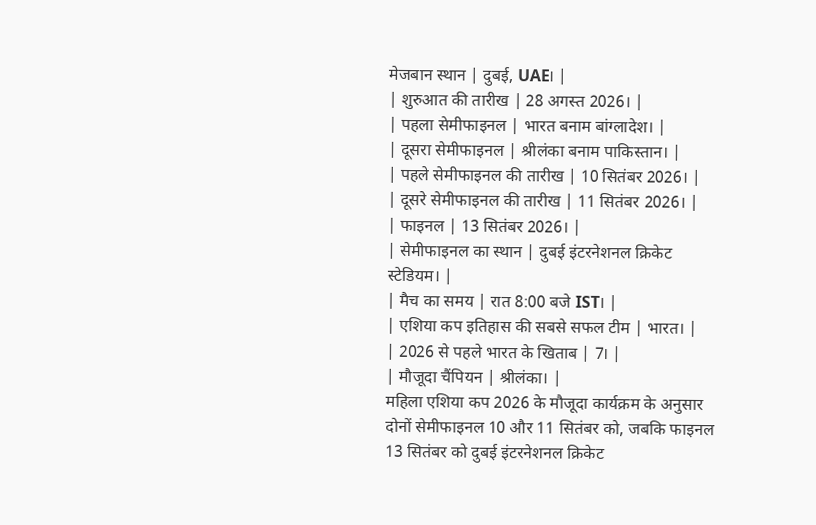मेजबान स्थान | दुबई, UAE। |
| शुरुआत की तारीख | 28 अगस्त 2026। |
| पहला सेमीफाइनल | भारत बनाम बांग्लादेश। |
| दूसरा सेमीफाइनल | श्रीलंका बनाम पाकिस्तान। |
| पहले सेमीफाइनल की तारीख | 10 सितंबर 2026। |
| दूसरे सेमीफाइनल की तारीख | 11 सितंबर 2026। |
| फाइनल | 13 सितंबर 2026। |
| सेमीफाइनल का स्थान | दुबई इंटरनेशनल क्रिकेट स्टेडियम। |
| मैच का समय | रात 8:00 बजे IST। |
| एशिया कप इतिहास की सबसे सफल टीम | भारत। |
| 2026 से पहले भारत के खिताब | 7। |
| मौजूदा चैंपियन | श्रीलंका। |
महिला एशिया कप 2026 के मौजूदा कार्यक्रम के अनुसार दोनों सेमीफाइनल 10 और 11 सितंबर को, जबकि फाइनल 13 सितंबर को दुबई इंटरनेशनल क्रिकेट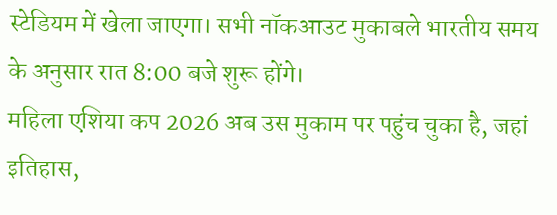स्टेडियम में खेला जाएगा। सभी नॉकआउट मुकाबले भारतीय समय के अनुसार रात 8:00 बजे शुरू होंगे।
महिला एशिया कप 2026 अब उस मुकाम पर पहुंच चुका है, जहां इतिहास,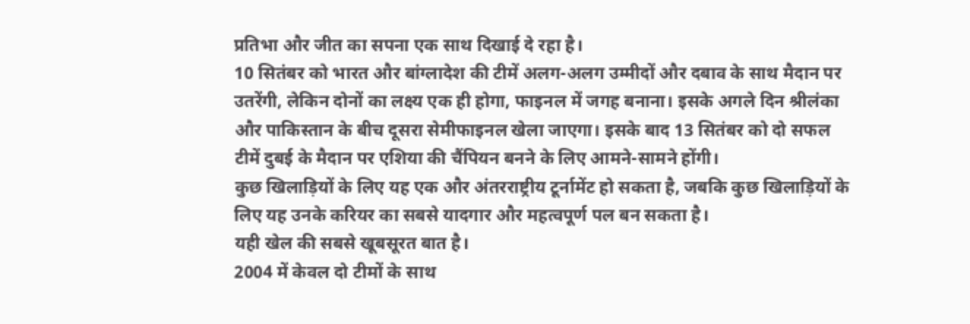प्रतिभा और जीत का सपना एक साथ दिखाई दे रहा है।
10 सितंबर को भारत और बांग्लादेश की टीमें अलग-अलग उम्मीदों और दबाव के साथ मैदान पर उतरेंगी, लेकिन दोनों का लक्ष्य एक ही होगा, फाइनल में जगह बनाना। इसके अगले दिन श्रीलंका और पाकिस्तान के बीच दूसरा सेमीफाइनल खेला जाएगा। इसके बाद 13 सितंबर को दो सफल टीमें दुबई के मैदान पर एशिया की चैंपियन बनने के लिए आमने-सामने होंगी।
कुछ खिलाड़ियों के लिए यह एक और अंतरराष्ट्रीय टूर्नामेंट हो सकता है, जबकि कुछ खिलाड़ियों के लिए यह उनके करियर का सबसे यादगार और महत्वपूर्ण पल बन सकता है।
यही खेल की सबसे खूबसूरत बात है।
2004 में केवल दो टीमों के साथ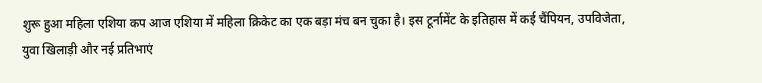शुरू हुआ महिला एशिया कप आज एशिया में महिला क्रिकेट का एक बड़ा मंच बन चुका है। इस टूर्नामेंट के इतिहास में कई चैंपियन, उपविजेता, युवा खिलाड़ी और नई प्रतिभाएं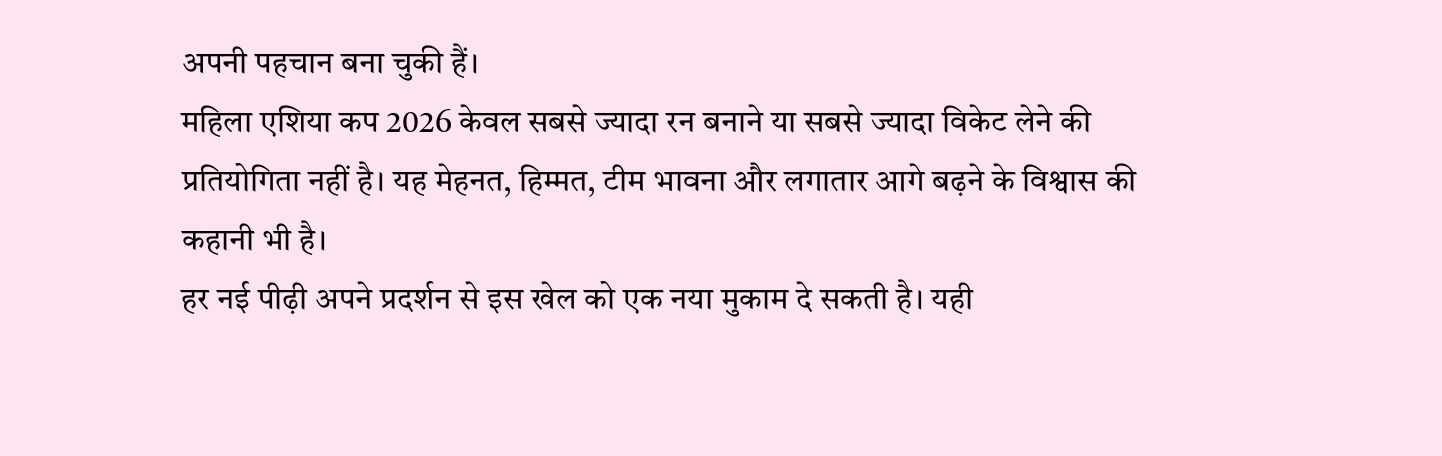अपनी पहचान बना चुकी हैं।
महिला एशिया कप 2026 केवल सबसे ज्यादा रन बनाने या सबसे ज्यादा विकेट लेने की प्रतियोगिता नहीं है। यह मेहनत, हिम्मत, टीम भावना और लगातार आगे बढ़ने के विश्वास की कहानी भी है।
हर नई पीढ़ी अपने प्रदर्शन से इस खेल को एक नया मुकाम दे सकती है। यही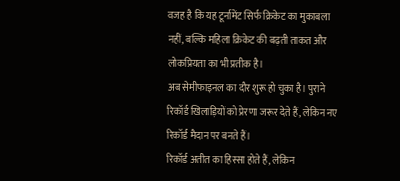वजह है कि यह टूर्नामेंट सिर्फ क्रिकेट का मुकाबला नहीं, बल्कि महिला क्रिकेट की बढ़ती ताकत और लोकप्रियता का भी प्रतीक है।
अब सेमीफाइनल का दौर शुरू हो चुका है। पुराने रिकॉर्ड खिलाड़ियों को प्रेरणा जरूर देते हैं, लेकिन नए रिकॉर्ड मैदान पर बनते हैं।
रिकॉर्ड अतीत का हिस्सा होते हैं, लेकिन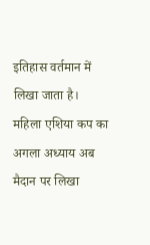इतिहास वर्तमान में लिखा जाता है।
महिला एशिया कप का अगला अध्याय अब मैदान पर लिखा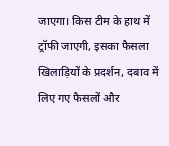जाएगा। किस टीम के हाथ में ट्रॉफी जाएगी, इसका फैसला खिलाड़ियों के प्रदर्शन, दबाव में लिए गए फैसलों और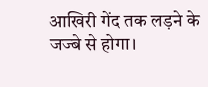आखिरी गेंद तक लड़ने के जज्बे से होगा।